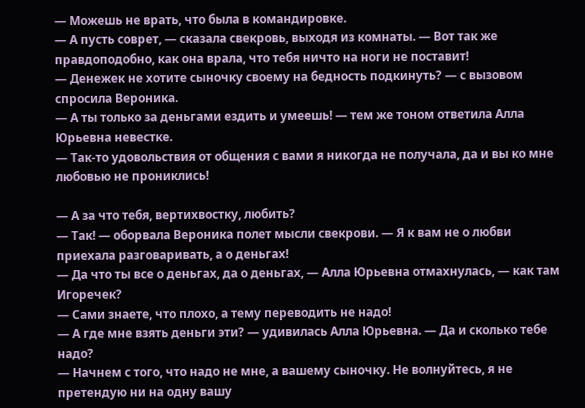— Можешь не врать, что была в командировке.
— А пусть соврет, — сказала свекровь, выходя из комнаты. — Вот так же правдоподобно, как она врала, что тебя ничто на ноги не поставит!
— Денежек не хотите сыночку своему на бедность подкинуть? — с вызовом спросила Вероника.
— А ты только за деньгами ездить и умеешь! — тем же тоном ответила Алла Юрьевна невестке.
— Так-то удовольствия от общения с вами я никогда не получала, да и вы ко мне любовью не прониклись!

— А за что тебя, вертихвостку, любить?
— Так! — оборвала Вероника полет мысли свекрови. — Я к вам не о любви приехала разговаривать, а о деньгах!
— Да что ты все о деньгах, да о деньгах, — Алла Юрьевна отмахнулась, — как там Игоречек?
— Сами знаете, что плохо, а тему переводить не надо!
— А где мне взять деньги эти? — удивилась Алла Юрьевна. — Да и сколько тебе надо?
— Начнем с того, что надо не мне, а вашему сыночку. Не волнуйтесь, я не претендую ни на одну вашу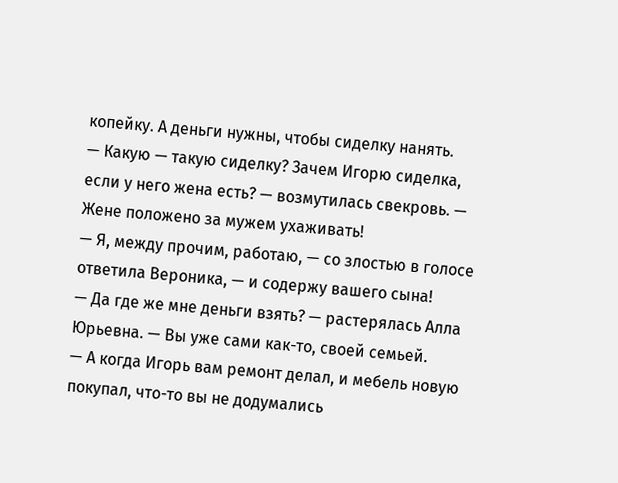копейку. А деньги нужны, чтобы сиделку нанять.
— Какую — такую сиделку? Зачем Игорю сиделка, если у него жена есть? — возмутилась свекровь. — Жене положено за мужем ухаживать!
— Я, между прочим, работаю, — со злостью в голосе ответила Вероника, — и содержу вашего сына!
— Да где же мне деньги взять? — растерялась Алла Юрьевна. — Вы уже сами как-то, своей семьей.
— А когда Игорь вам ремонт делал, и мебель новую покупал, что-то вы не додумались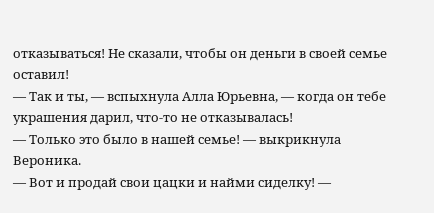отказываться! Не сказали, чтобы он деньги в своей семье оставил!
— Так и ты, — вспыхнула Алла Юрьевна, — когда он тебе украшения дарил, что-то не отказывалась!
— Только это было в нашей семье! — выкрикнула Вероника.
— Вот и продай свои цацки и найми сиделку! —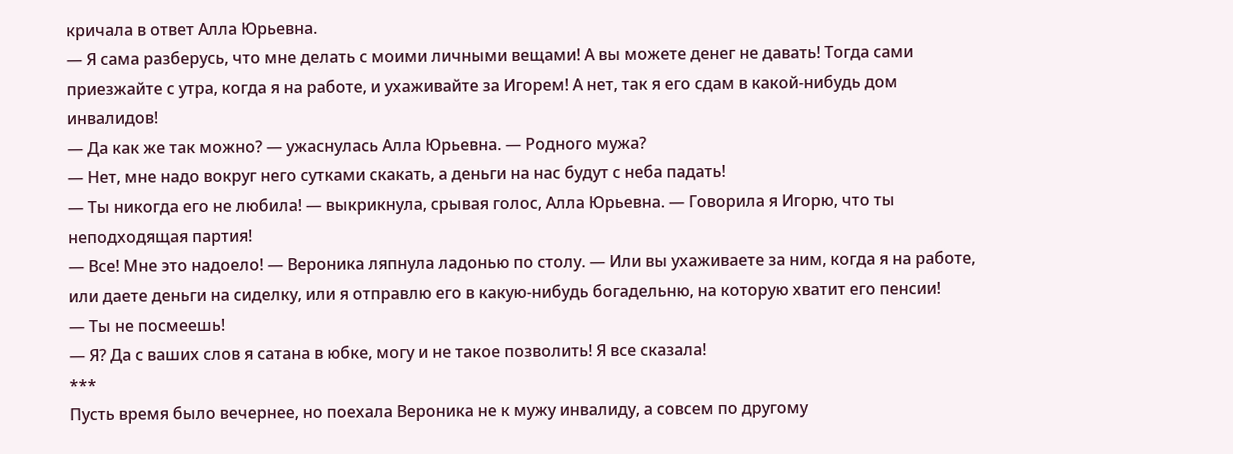кричала в ответ Алла Юрьевна.
— Я сама разберусь, что мне делать с моими личными вещами! А вы можете денег не давать! Тогда сами приезжайте с утра, когда я на работе, и ухаживайте за Игорем! А нет, так я его сдам в какой-нибудь дом инвалидов!
— Да как же так можно? — ужаснулась Алла Юрьевна. — Родного мужа?
— Нет, мне надо вокруг него сутками скакать, а деньги на нас будут с неба падать!
— Ты никогда его не любила! — выкрикнула, срывая голос, Алла Юрьевна. — Говорила я Игорю, что ты неподходящая партия!
— Все! Мне это надоело! — Вероника ляпнула ладонью по столу. — Или вы ухаживаете за ним, когда я на работе, или даете деньги на сиделку, или я отправлю его в какую-нибудь богадельню, на которую хватит его пенсии!
— Ты не посмеешь!
— Я? Да с ваших слов я сатана в юбке, могу и не такое позволить! Я все сказала!
***
Пусть время было вечернее, но поехала Вероника не к мужу инвалиду, а совсем по другому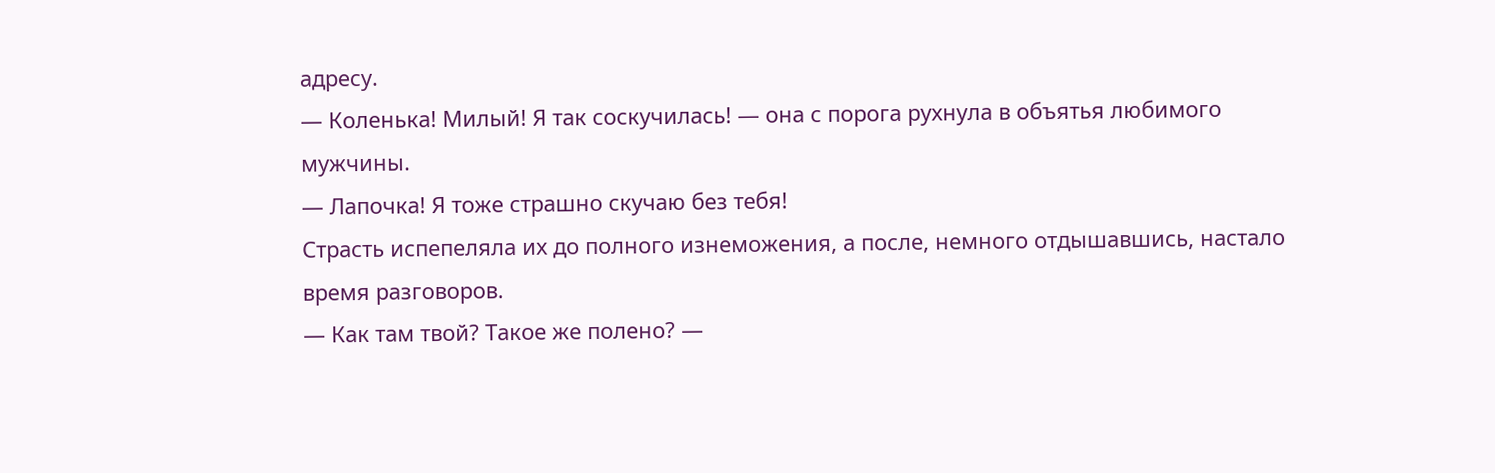адресу.
— Коленька! Милый! Я так соскучилась! — она с порога рухнула в объятья любимого мужчины.
— Лапочка! Я тоже страшно скучаю без тебя!
Страсть испепеляла их до полного изнеможения, а после, немного отдышавшись, настало время разговоров.
— Как там твой? Такое же полено? —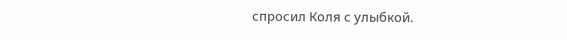спросил Коля с улыбкой.